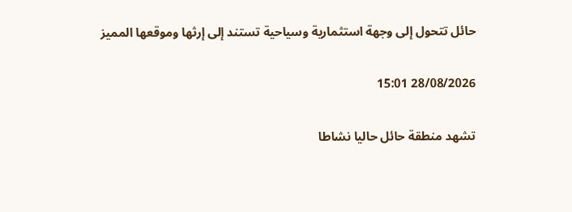حائل تتحول إلى وجهة استثمارية وسياحية تستند إلى إرثها وموقعها المميز

28/08/2026 15:01

تشهد منطقة حائل حاليا نشاطا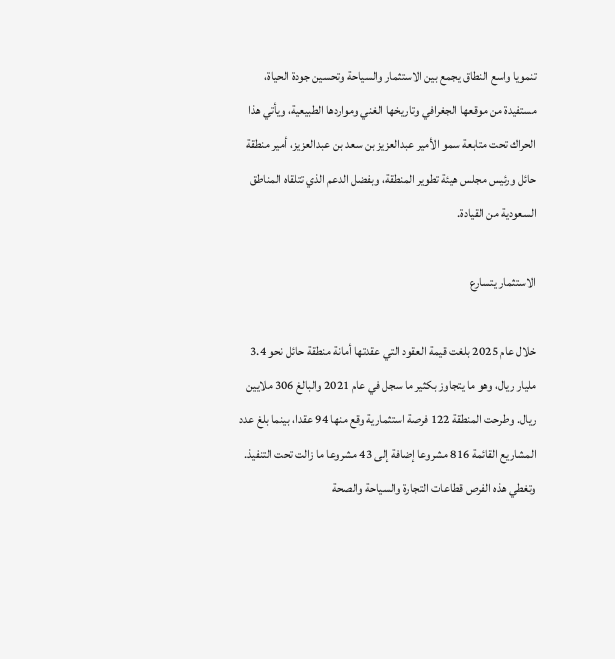تنمويا واسع النطاق يجمع بين الاستثمار والسياحة وتحسين جودة الحياة، مستفيدة من موقعها الجغرافي وتاريخها الغني ومواردها الطبيعية، ويأتي هذا الحراك تحت متابعة سمو الأمير عبدالعزيز بن سعد بن عبدالعزيز، أمير منطقة حائل ورئيس مجلس هيئة تطوير المنطقة، وبفضل الدعم الذي تتلقاه المناطق السعودية من القيادة.

الاستثمار يتسارع

خلال عام 2025 بلغت قيمة العقود التي عقدتها أمانة منطقة حائل نحو 3.4 مليار ريال، وهو ما يتجاوز بكثير ما سجل في عام 2021 والبالغ 306 ملايين ريال. وطرحت المنطقة 122 فرصة استثمارية وقع منها 94 عقدا، بينما بلغ عدد المشاريع القائمة 816 مشروعا إضافة إلى 43 مشروعا ما زالت تحت التنفيذ. وتغطي هذه الفرص قطاعات التجارة والسياحة والصحة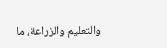والتعليم والزراعة، ما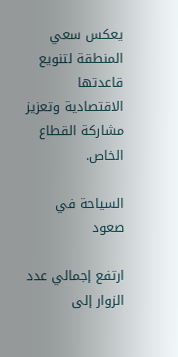يعكس سعي المنطقة لتنويع قاعدتها الاقتصادية وتعزيز مشاركة القطاع الخاص.

السياحة في صعود

ارتفع إجمالي عدد الزوار إلى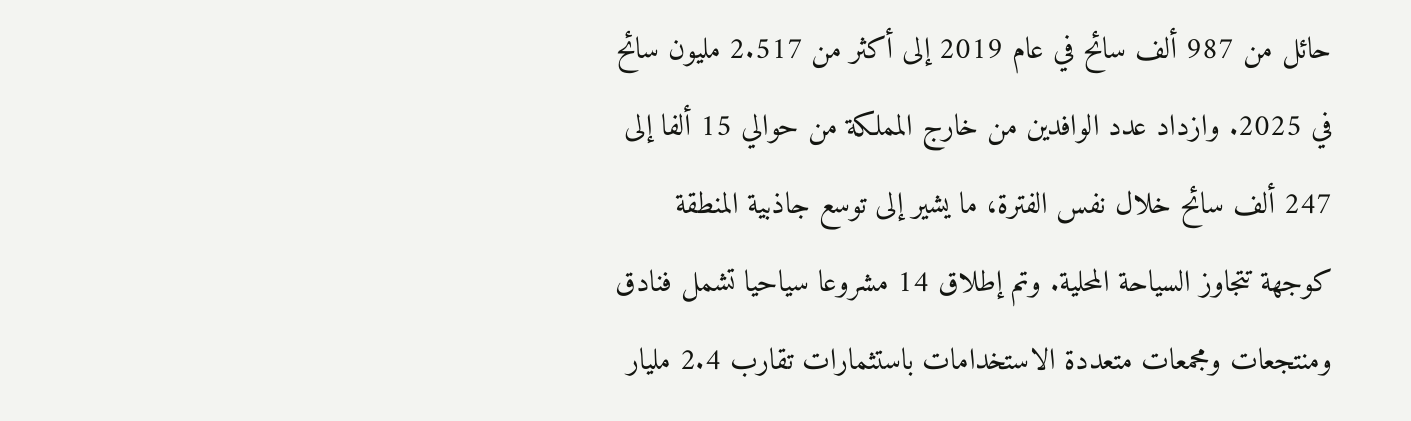حائل من 987 ألف سائح في عام 2019 إلى أكثر من 2.517 مليون سائح في 2025. وازداد عدد الوافدين من خارج المملكة من حوالي 15 ألفا إلى 247 ألف سائح خلال نفس الفترة، ما يشير إلى توسع جاذبية المنطقة كوجهة تتجاوز السياحة المحلية. وتم إطلاق 14 مشروعا سياحيا تشمل فنادق ومنتجعات ومجمعات متعددة الاستخدامات باستثمارات تقارب 2.4 مليار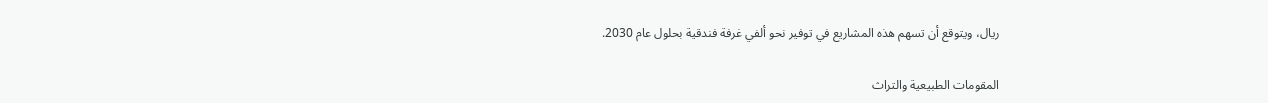ريال، ويتوقع أن تسهم هذه المشاريع في توفير نحو ألفي غرفة فندقية بحلول عام 2030.

المقومات الطبيعية والتراث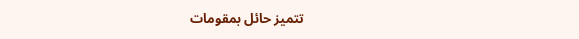تتميز حائل بمقومات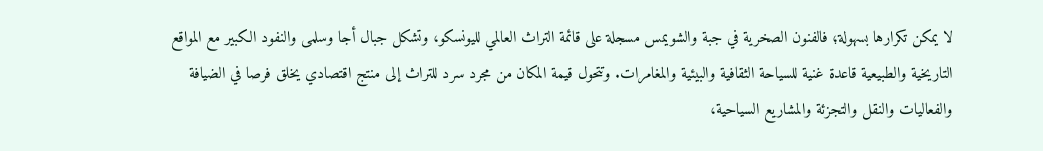لا يمكن تكرارها بسهولة؛ فالفنون الصخرية في جبة والشويمس مسجلة على قائمة التراث العالمي لليونسكو، وتشكل جبال أجا وسلمى والنفود الكبير مع المواقع التاريخية والطبيعية قاعدة غنية للسياحة الثقافية والبيئية والمغامرات. وتتحول قيمة المكان من مجرد سرد للتراث إلى منتج اقتصادي يخلق فرصا في الضيافة والفعاليات والنقل والتجزئة والمشاريع السياحية،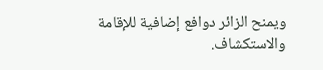ويمنح الزائر دوافع إضافية للإقامة والاستكشاف.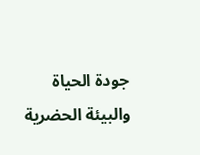جودة الحياة والبيئة الحضرية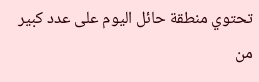تحتوي منطقة حائل اليوم على عدد كبير من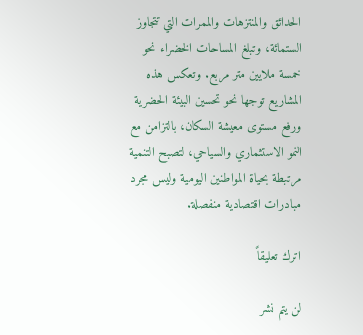الحدائق والمنتزهات والممرات التي تتجاوز الستمائة، وتبلغ المساحات الخضراء نحو خمسة ملايين متر مربع. وتعكس هذه المشاريع توجها نحو تحسين البيئة الحضرية ورفع مستوى معيشة السكان، بالتزامن مع النمو الاستثماري والسياحي، لتصبح التنمية مرتبطة بحياة المواطنين اليومية وليس مجرد مبادرات اقتصادية منفصلة.

اترك تعليقاً

لن يتم نشر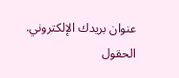عنوان بريدك الإلكتروني. الحقول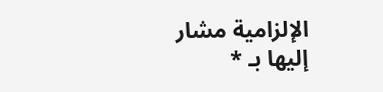الإلزامية مشار إليها بـ *